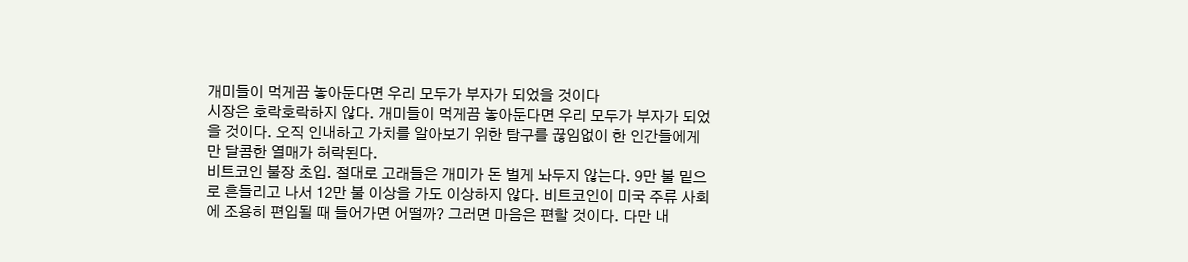개미들이 먹게끔 놓아둔다면 우리 모두가 부자가 되었을 것이다
시장은 호락호락하지 않다. 개미들이 먹게끔 놓아둔다면 우리 모두가 부자가 되었을 것이다. 오직 인내하고 가치를 알아보기 위한 탐구를 끊임없이 한 인간들에게만 달콤한 열매가 허락된다.
비트코인 불장 초입. 절대로 고래들은 개미가 돈 벌게 놔두지 않는다. 9만 불 밑으로 흔들리고 나서 12만 불 이상을 가도 이상하지 않다. 비트코인이 미국 주류 사회에 조용히 편입될 때 들어가면 어떨까? 그러면 마음은 편할 것이다. 다만 내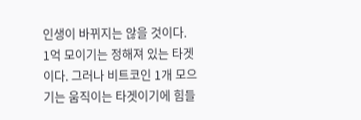인생이 바뀌지는 않을 것이다.
1억 모이기는 정해져 있는 타겟이다. 그러나 비트코인 1개 모으기는 움직이는 타겟이기에 힘들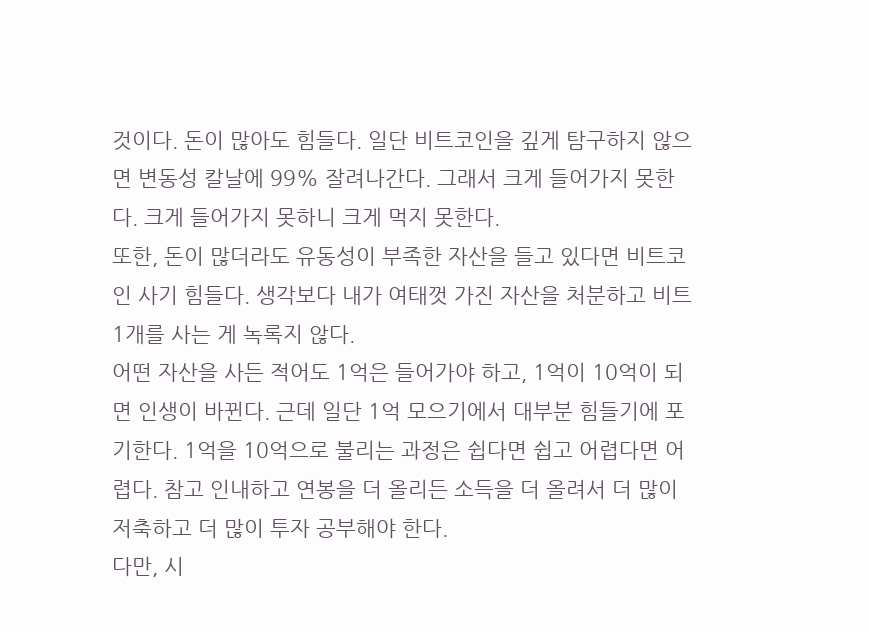것이다. 돈이 많아도 힘들다. 일단 비트코인을 깊게 탐구하지 않으면 변동성 칼날에 99% 잘려나간다. 그래서 크게 들어가지 못한다. 크게 들어가지 못하니 크게 먹지 못한다.
또한, 돈이 많더라도 유동성이 부족한 자산을 들고 있다면 비트코인 사기 힘들다. 생각보다 내가 여태껏 가진 자산을 처분하고 비트 1개를 사는 게 녹록지 않다.
어떤 자산을 사든 적어도 1억은 들어가야 하고, 1억이 10억이 되면 인생이 바뀐다. 근데 일단 1억 모으기에서 대부분 힘들기에 포기한다. 1억을 10억으로 불리는 과정은 쉽다면 쉽고 어렵다면 어렵다. 참고 인내하고 연봉을 더 올리든 소득을 더 올려서 더 많이 저축하고 더 많이 투자 공부해야 한다.
다만, 시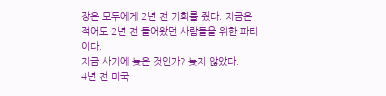장은 모두에게 2년 전 기회를 줬다. 지금은 적어도 2년 전 들어왔던 사람들을 위한 파티이다.
지금 사기에 늦은 것인가? 늦지 않았다.
4년 전 미국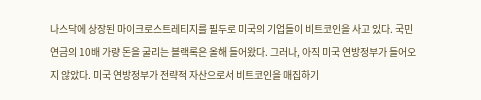나스닥에 상장된 마이크로스트레티지를 필두로 미국의 기업들이 비트코인을 사고 있다. 국민연금의 10배 가량 돈을 굴리는 블랙록은 올해 들어왔다. 그러나, 아직 미국 연방정부가 들어오지 않았다. 미국 연방정부가 전략적 자산으로서 비트코인을 매집하기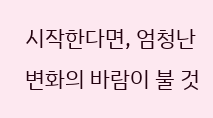시작한다면, 엄청난 변화의 바람이 불 것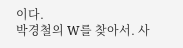이다.
박경철의 W를 찾아서. 사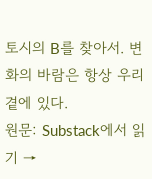토시의 B를 찾아서. 변화의 바람은 항상 우리 곁에 있다.
원문: Substack에서 읽기 →